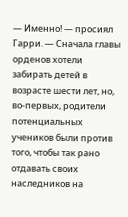— Именно! — просиял Гарри. — Сначала главы орденов хотели забирать детей в возрасте шести лет, но, во-первых, родители потенциальных учеников были против того, чтобы так рано отдавать своих наследников на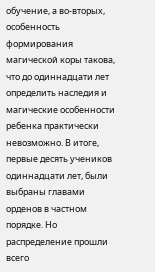обучение, а во-вторых, особенность формирования магической коры такова, что до одиннадцати лет определить наследия и магические особенности ребенка практически невозможно. В итоге, первые десять учеников одиннадцати лет, были выбраны главами орденов в частном порядке. Но распределение прошли всего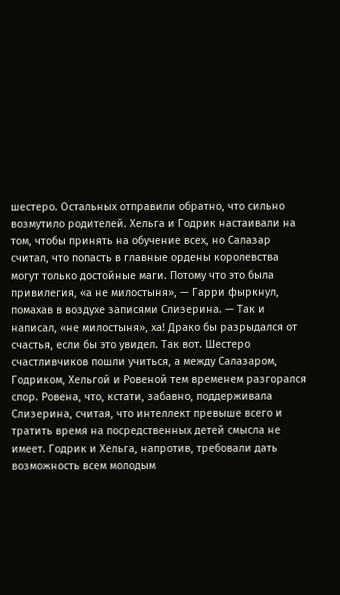шестеро. Остальных отправили обратно, что сильно возмутило родителей. Хельга и Годрик настаивали на том, чтобы принять на обучение всех, но Салазар считал, что попасть в главные ордены королевства могут только достойные маги. Потому что это была привилегия, «а не милостыня», — Гарри фыркнул, помахав в воздухе записями Слизерина. — Так и написал, «не милостыня», ха! Драко бы разрыдался от счастья, если бы это увидел. Так вот. Шестеро счастливчиков пошли учиться, а между Салазаром, Годриком, Хельгой и Ровеной тем временем разгорался спор. Ровена, что, кстати, забавно, поддерживала Слизерина, считая, что интеллект превыше всего и тратить время на посредственных детей смысла не имеет. Годрик и Хельга, напротив, требовали дать возможность всем молодым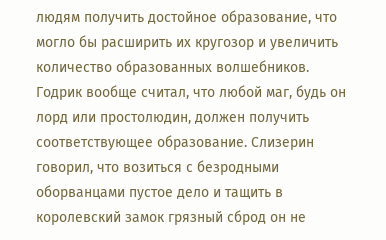людям получить достойное образование, что могло бы расширить их кругозор и увеличить количество образованных волшебников. Годрик вообще считал, что любой маг, будь он лорд или простолюдин, должен получить соответствующее образование. Слизерин говорил, что возиться с безродными оборванцами пустое дело и тащить в королевский замок грязный сброд он не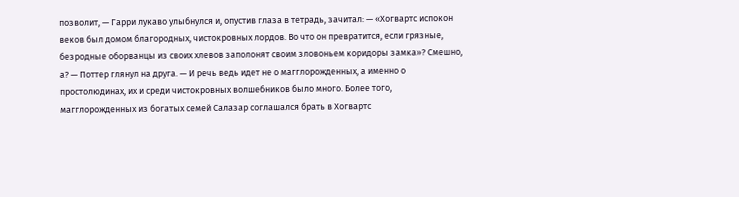позволит, — Гарри лукаво улыбнулся и, опустив глаза в тетрадь, зачитал: — «Хогвартс испокон веков был домом благородных, чистокровных лордов. Во что он превратится, если грязные, безродные оборванцы из своих хлевов заполонят своим зловоньем коридоры замка»? Смешно, а? — Поттер глянул на друга. — И речь ведь идет не о магглорожденных, а именно о простолюдинах, их и среди чистокровных волшебников было много. Более того, магглорожденных из богатых семей Салазар соглашался брать в Хогвартс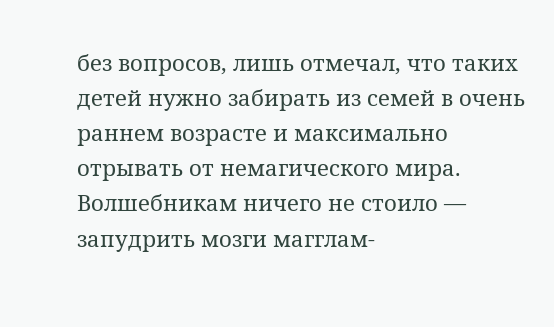без вопросов, лишь отмечал, что таких детей нужно забирать из семей в очень раннем возрасте и максимально отрывать от немагического мира. Волшебникам ничего не стоило — запудрить мозги магглам-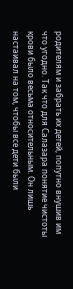родителям и забрать их детей, попутно внушив им что угодно. Так что для Салазара понятие чистоты крови было весьма относительным. Он лишь настаивал на том, чтобы все дети были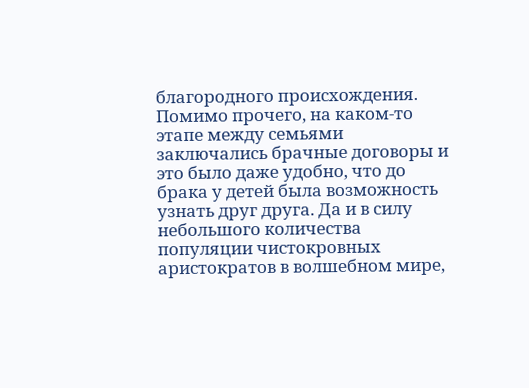благородного происхождения. Помимо прочего, на каком-то этапе между семьями заключались брачные договоры и это было даже удобно, что до брака у детей была возможность узнать друг друга. Да и в силу небольшого количества популяции чистокровных аристократов в волшебном мире,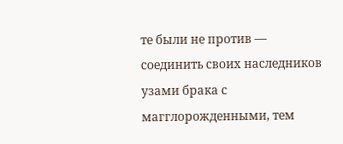те были не против — соединить своих наследников узами брака с магглорожденными, тем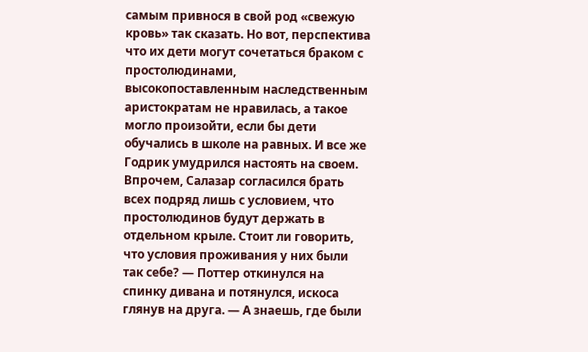самым привнося в свой род «свежую кровь» так сказать. Но вот, перспектива что их дети могут сочетаться браком с простолюдинами, высокопоставленным наследственным аристократам не нравилась, а такое могло произойти, если бы дети обучались в школе на равных. И все же Годрик умудрился настоять на своем. Впрочем, Салазар согласился брать всех подряд лишь с условием, что простолюдинов будут держать в отдельном крыле. Стоит ли говорить, что условия проживания у них были так себе? — Поттер откинулся на спинку дивана и потянулся, искоса глянув на друга. — А знаешь, где были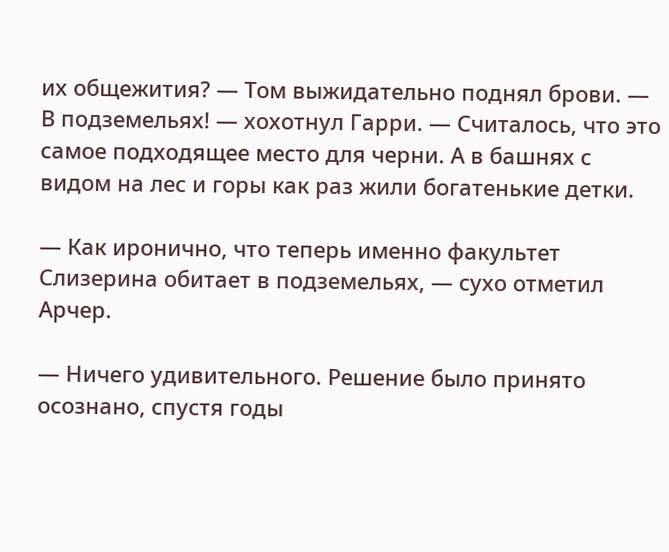их общежития? — Том выжидательно поднял брови. — В подземельях! — хохотнул Гарри. — Считалось, что это самое подходящее место для черни. А в башнях с видом на лес и горы как раз жили богатенькие детки.

— Как иронично, что теперь именно факультет Слизерина обитает в подземельях, — сухо отметил Арчер.

— Ничего удивительного. Решение было принято осознано, спустя годы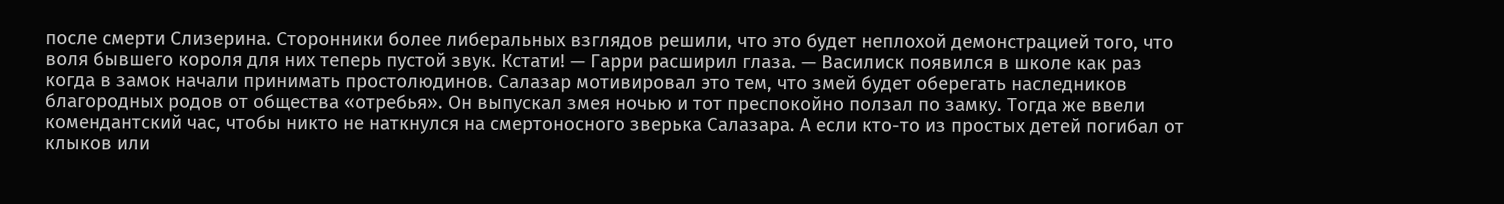после смерти Слизерина. Сторонники более либеральных взглядов решили, что это будет неплохой демонстрацией того, что воля бывшего короля для них теперь пустой звук. Кстати! — Гарри расширил глаза. — Василиск появился в школе как раз когда в замок начали принимать простолюдинов. Салазар мотивировал это тем, что змей будет оберегать наследников благородных родов от общества «отребья». Он выпускал змея ночью и тот преспокойно ползал по замку. Тогда же ввели комендантский час, чтобы никто не наткнулся на смертоносного зверька Салазара. А если кто-то из простых детей погибал от клыков или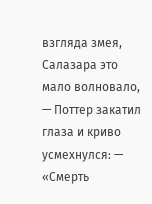взгляда змея, Салазара это мало волновало, — Поттер закатил глаза и криво усмехнулся: — «Смерть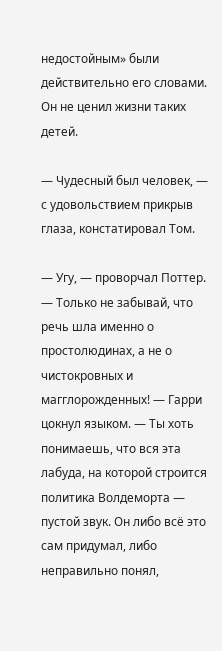недостойным» были действительно его словами. Он не ценил жизни таких детей.

— Чудесный был человек, — с удовольствием прикрыв глаза, констатировал Том.

— Угу, — проворчал Поттер. — Только не забывай, что речь шла именно о простолюдинах, а не о чистокровных и магглорожденных! — Гарри цокнул языком. — Ты хоть понимаешь, что вся эта лабуда, на которой строится политика Волдеморта — пустой звук. Он либо всё это сам придумал, либо неправильно понял,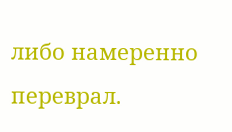либо намеренно переврал.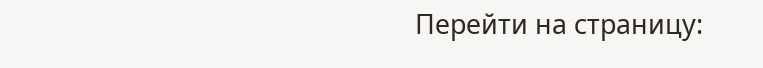Перейти на страницу: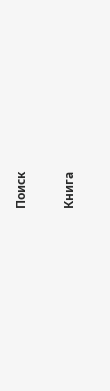Поиск

Книга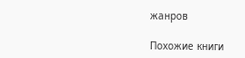жанров

Похожие книги